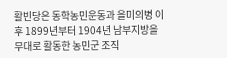활빈당은 동학농민운동과 을미의병 이후 1899년부터 1904년 남부지방을 무대로 활동한 농민군 조직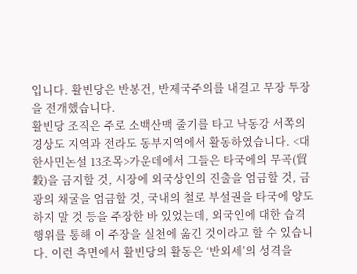입니다. 활빈당은 반봉건, 반제국주의를 내걸고 무장 투장을 전개했습니다.
활빈당 조직은 주로 소백산맥 줄기를 타고 낙동강 서쪽의 경상도 지역과 전라도 동부지역에서 활동하였습니다. <대한사민논설 13조목>가운데에서 그들은 타국에의 무곡(貿穀)을 금지할 것, 시장에 외국상인의 진출을 엄금할 것, 금광의 채굴을 엄금할 것, 국내의 철로 부설권을 타국에 양도하지 말 것 등을 주장한 바 있었는데, 외국인에 대한 습격 행위를 통해 이 주장을 실천에 옮긴 것이라고 할 수 있습니다. 이런 측면에서 활빈당의 활동은 ‘반외세’의 성격을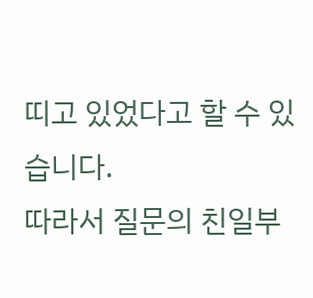띠고 있었다고 할 수 있습니다.
따라서 질문의 친일부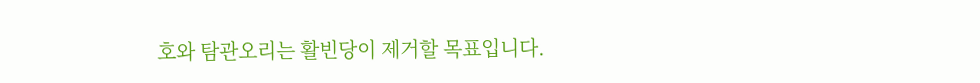호와 탐관오리는 활빈당이 제거할 목표입니다.